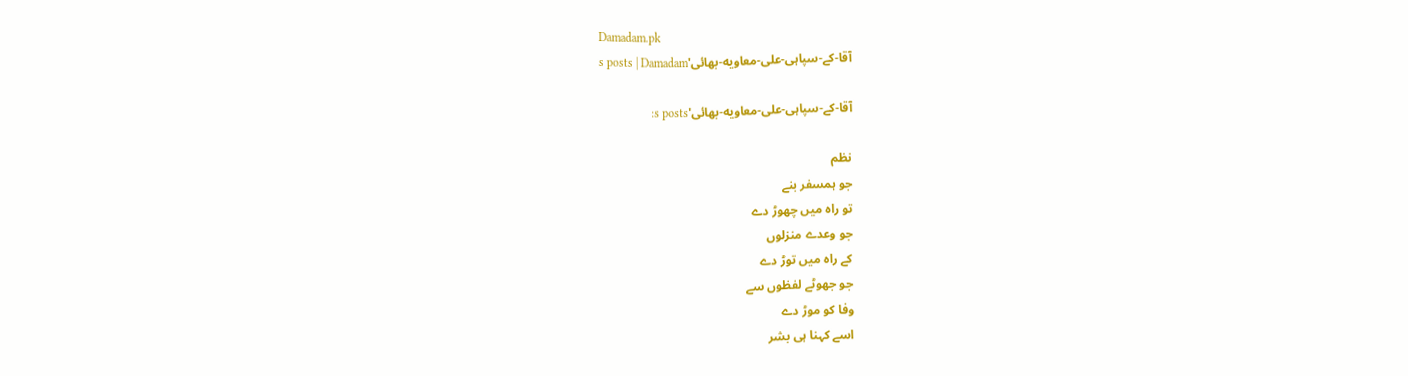Damadam.pk
آقا-کے-سپاہی-علی-معاویه-بهائی's posts | Damadam

آقا-کے-سپاہی-علی-معاویه-بهائی's posts:

نظم
جو ہمسفر بنے
تو راہ میں چهوڑ دے
جو وعدے منزلوں
کے راہ میں توڑ دے
جو جهوٹے لفظوں سے
وفا کو موڑ دے
اسے کہنا ہی بشر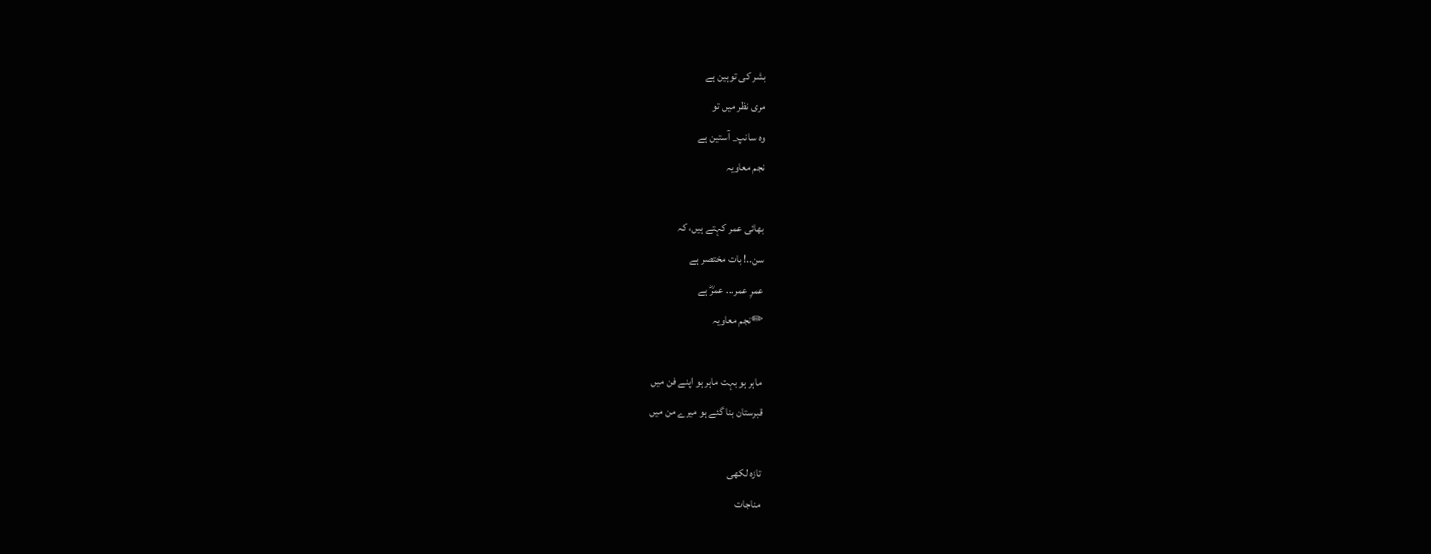بشر کی توہین ہے
مری نظر میں تو
وہ سانپ_ آستین ہے
نجم معاویہ

بهائی عمر کہتے ہیں، کہ
سن..! بات مختصر ہے
عمرِ عمر... عمرؓ ہے
✏نجم معاویہ

ماہر ہو بہت ماہر ہو اپنے فن میں
قبرستان بنا گئے ہو میرے من میں

تازہ لکهی
مناجات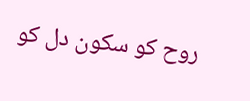روح کو سکون دل کو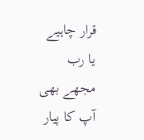قرار چاہیے
یا رب مجهے بهی آپ کا پیار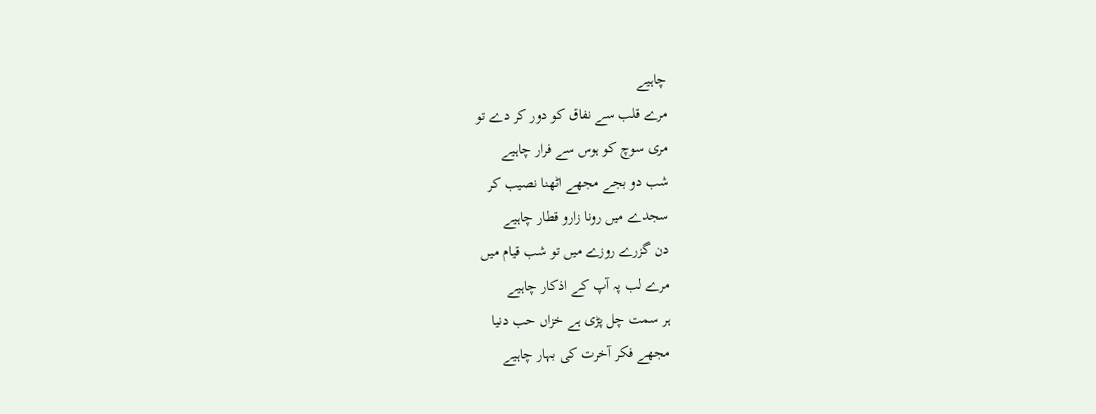چاہیے
مرے قلب سے نفاق کو دور کر دے تو
مری سوچ کو ہوس سے فرار چاہیے
شب دو بجے مجهے اٹهنا نصیب کر
سجدے میں رونا زارو قطار چاہیے
دن گزرے روزے میں تو شب قیام میں
مرے لب پہ آپ کے اذکار چاہیے
ہر سمت چل پڑی ہے خزاں حب دنیا
مجهے فکر آخرت کی بہار چاہیے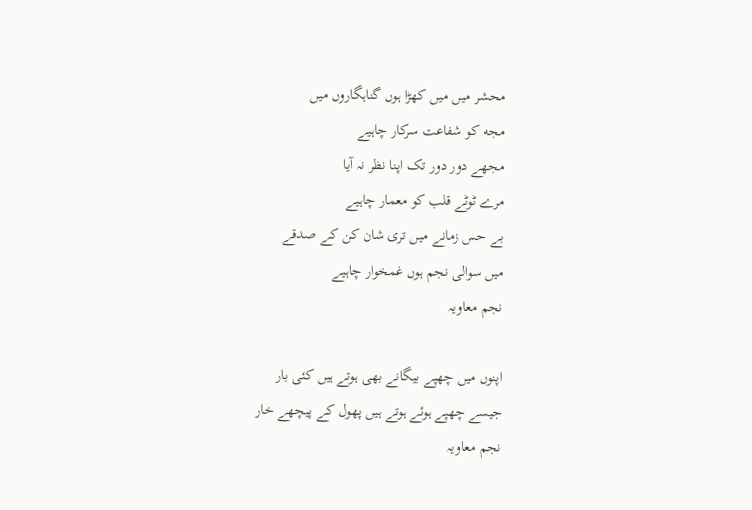محشر میں میں کهڑا ہوں گناہگاروں میں
مجه کو شفاعت سرکار چاہیے
مجهے دور دور تک اپنا نظر نہ آیا
مرے ٹوٹے قلب کو معمار چاہیے
بے حس زمانے میں تری شان کن کے صدقے
میں سوالی نجم ہوں غمخوار چاہیے
نجم معاویہ

اپنوں میں چهپے بیگانے بهی ہوتے ہیں کئی بار
جیسے چهپے ہوئے ہوتے ہیں پهول کے پیچهے خار
نجم معاویہ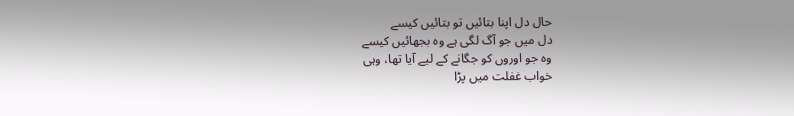حال دل اپنا بتائیں تو بتائیں کیسے
دل میں جو آگ لگی ہے وہ بجهائیں کیسے
وہ جو اوروں کو جگانے کے لیے آیا تها، وہی
خواب غفلت میں پڑا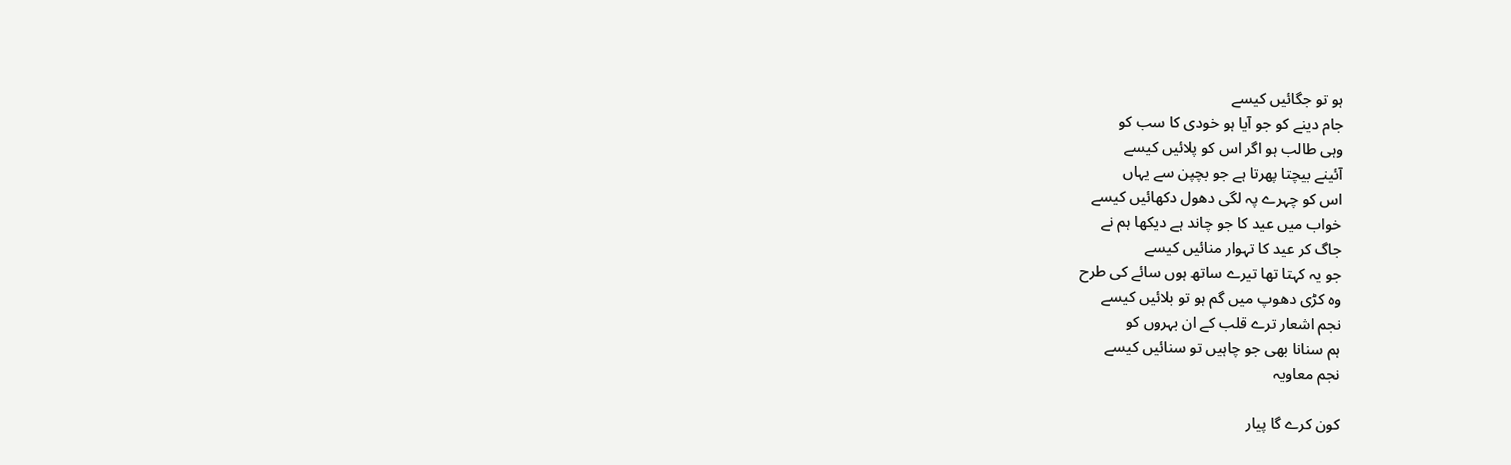ہو تو جگائیں کیسے
جام دینے کو جو آیا ہو خودی کا سب کو
وہی طالب ہو اگر اس کو پلائیں کیسے
آئینے بیچتا پھرتا ہے جو بچپن سے یہاں
اس کو چہرے پہ لگی دهول دکهائیں کیسے
خواب میں عید کا جو چاند ہے دیکها ہم نے
جاگ کر عید کا تہوار منائیں کیسے
جو یہ کہتا تها تیرے ساتھ ہوں سائے کی طرح
وہ کڑی دهوپ میں گم ہو تو بلائیں کیسے
نجم اشعار ترے قلب کے ان بہروں کو
ہم سنانا بھی جو چاہیں تو سنائیں کیسے
نجم معاویہ

کون کرے گا پیار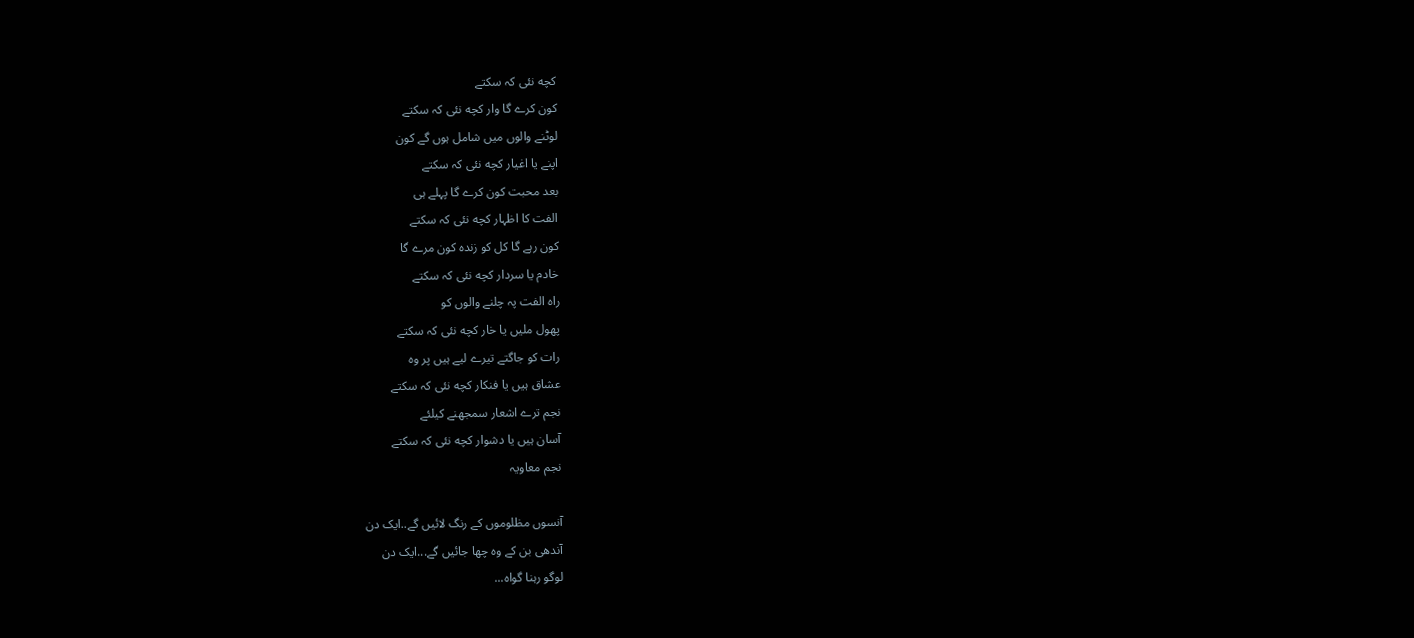کچه نئی کہ سکتے
کون کرے گا وار کچه نئی کہ سکتے
لوٹنے والوں میں شامل ہوں گے کون
اپنے یا اغیار کچه نئی کہ سکتے
بعد محبت کون کرے گا پہلے ہی
الفت کا اظہار کچه نئی کہ سکتے
کون رہے گا کل کو زندہ کون مرے گا
خادم یا سردار کچه نئی کہ سکتے
راہ الفت پہ چلنے والوں کو
پهول ملیں یا خار کچه نئی کہ سکتے
رات کو جاگتے تیرے لیے ہیں پر وہ
عشاق ہیں یا فنکار کچه نئی کہ سکتے
نجم ترے اشعار سمجهنے کیلئے
آسان ہیں یا دشوار کچه نئی کہ سکتے
نجم معاویہ

آنسوں مظلوموں کے رنگ لائیں گے..ایک دن
آندهی بن کے وہ چها جائیں گے...ایک دن
لوگو رہنا گواہ...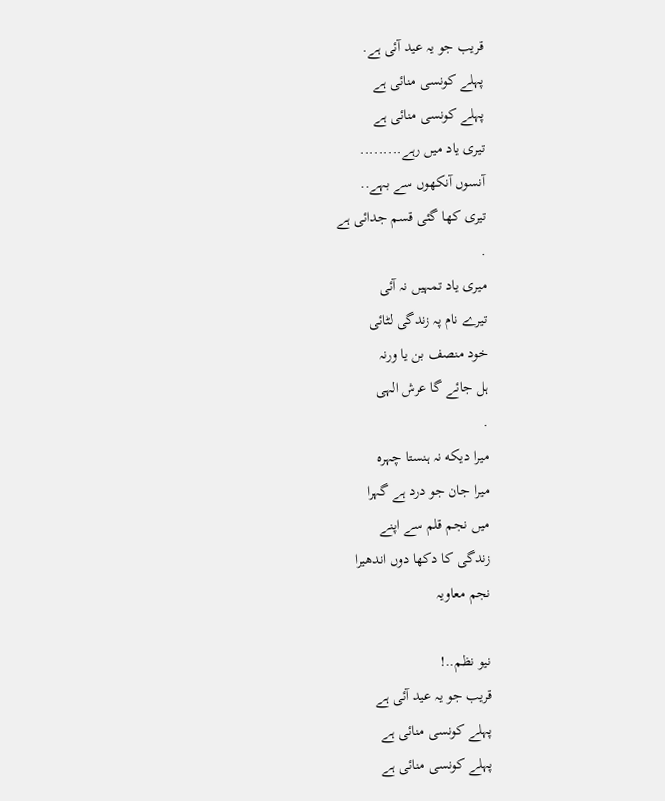قریب جو یہ عید آئی ہے.
پہلے کونسی منائی ہے
پہلے کونسی منائی ہے
تیری یاد میں رہے.........
آنسوں آنکهوں سے بہے..
تیری کها گئی قسم جدائی ہے
.
میری یاد تمہیں نہ آئی
تیرے نام پہ زندگی لٹائی
خود منصف بن یا ورنہ
ہل جائے گا عرش الہی
.
میرا دیکه نہ ہنستا چہرہ
میرا جان جو درد ہے گہرا
میں نجم قلم سے اپنے
زندگی کا دکها دوں اندهیرا
نجم معاویہ

نیو نظم..!
قریب جو یہ عید آئی ہے
پہلے کونسی منائی ہے
پہلے کونسی منائی ہے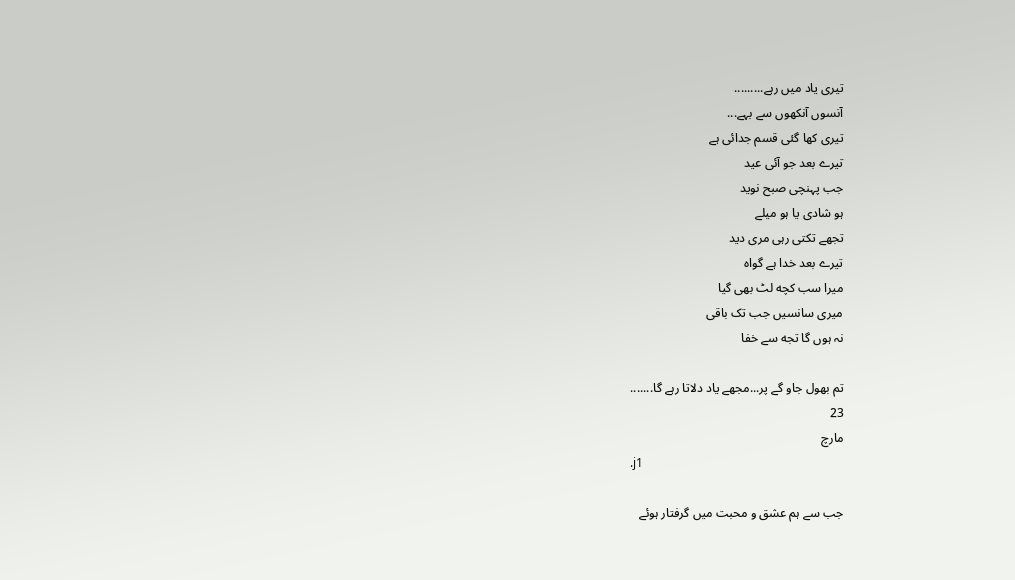تیری یاد میں رہے.........
آنسوں آنکهوں سے بہے...
تیری کها گئی قسم جدائی ہے
تیرے بعد جو آئی عید
جب پہنچی صبح نوید
ہو شادی یا ہو میلے
تجهے تکتی رہی مری دید
تیرے بعد خدا ہے گواہ
میرا سب کچه لٹ بهی گیا
میری سانسیں جب تک باقی
نہ ہوں گا تجه سے خفا

تم بهول جاو گے پر...مجهے یاد دلاتا رہے گا.......
23
مارچ
.j1

جب سے ہم عشق و محبت میں گرفتار ہوئے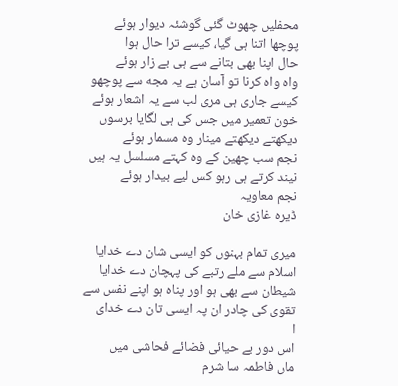محفلیں چهوٹ گئی گوشئہ دیوار ہوئے
پوچها اتنا ہی گیا، کیسے ترا حال ہوا
حال اپنا بهی بتانے سے ہی بے زار ہوئے
واہ واہ کرنا تو آسان ہے یہ مجه سے پوچهو
کیسے جاری ہی مری لب سے یہ اشعار ہوئے
خون تعمیر میں جس کی ہی لگایا برسوں
دیکهتے دیکهتے مینار وہ مسمار ہوئے
نجم سب چهین کے وہ کہتے مسلسل یہ ہیں
نیند کرتے ہی رہو کس لیے بیدار ہوئے
نجم معاویہ
ڈیرہ غازی خان

میری تمام بہنوں کو ایسی شان دے خدایا
اسلام سے ملے رتبے کی پہچان دے خدایا
شیطان سے بهی ہو اور پناہ ہو اپنے نفس سے
تقوی کی چادر ان پہ ایسی تان دے خدای
ا
اس دور بے حیائی فضائے فحاشی میں
ماں فاطمہ سا شرم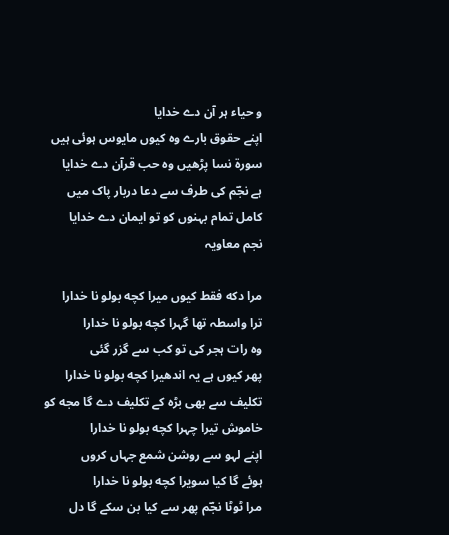و حیاء ہر آن دے خدایا
اپنے حقوق بارے وہ کیوں مایوس ہوئی ہیں
سورة نسا پڑهیں وه حب قرآن دے خدایا
ہے نجؔم کی طرف سے دعا دربار پاک میں
کامل تمام بہنوں کو تو ایمان دے خدایا
نجم معاویہ

مرا دکه فقط کیوں میرا کچه بولو نا خدارا
ترا واسطہ تها گہرا کچه بولو نا خدارا
وہ رات ہجر کی تو کب سے گزر گئی
پهر کیوں ہے یہ اندهیرا کچه بولو نا خدارا
تکلیف سے بهی بڑه کے تکلیف دے گا مجه کو
خاموش تیرا چہرا کچه بولو نا خدارا
اپنے لہو سے روشن شمع جہاں کروں
ہوئے گا کیا سویرا کچه بولو نا خدارا
مرا ٹوٹا نجؔم پهر سے کیا بن سکے گا دل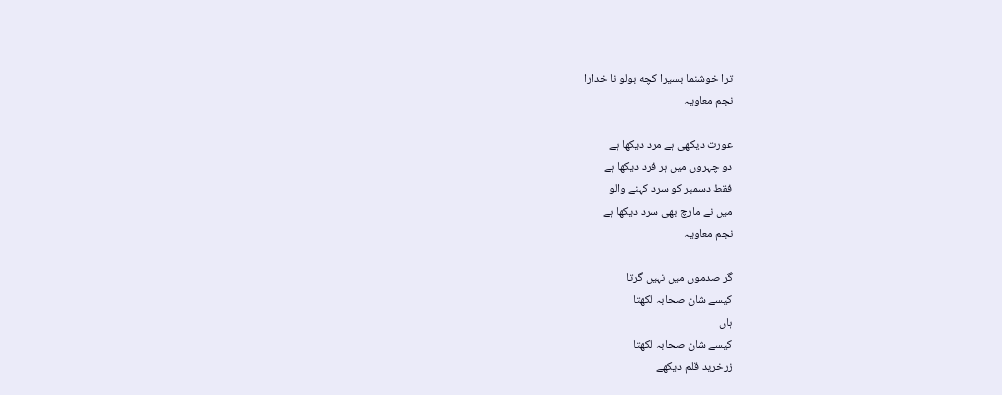ترا خوشنما بسیرا کچه بولو نا خدارا
نجم معاویہ

عورت دیکهی ہے مرد دیکها ہے
دو چہروں میں ہر فرد دیکها ہے
فقط دسمبر کو سرد کہنے والو
میں نے مارچ بهی سرد دیکها ہے
نجم معاویہ

گر صدموں میں نہیں گرتا
کیسے شان صحابہ لکهتا
ہاں
کیسے شان صحابہ لکهتا
زرخرید قلم دیکهے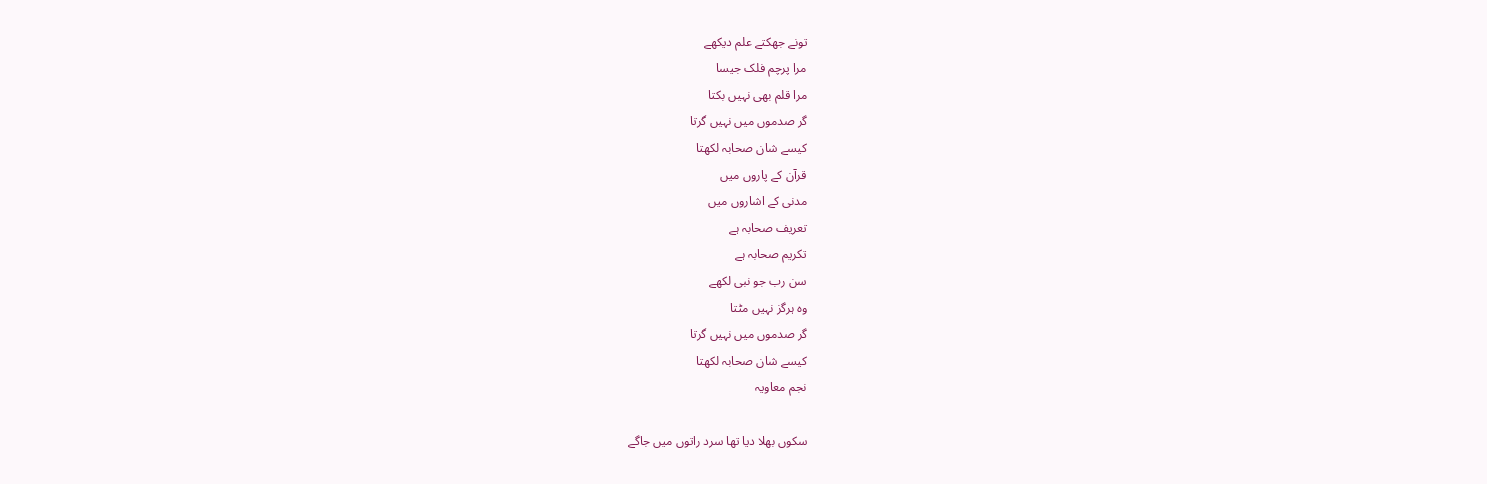تونے جهکتے علم دیکهے
مرا پرچم فلک جیسا
مرا قلم بهی نہیں بکتا
گر صدموں میں نہیں گرتا
کیسے شان صحابہ لکهتا
قرآن کے پاروں میں
مدنی کے اشاروں میں
تعریف صحابہ ہے
تکریم صحابہ ہے
سن رب جو نبی لکهے
وہ ہرگز نہیں مٹتا
گر صدموں میں نہیں گرتا
کیسے شان صحابہ لکهتا
نجم معاویہ

سکوں بهلا دیا تها سرد راتوں میں جاگے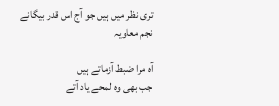تری نظر میں ہیں جو آج اس قدر بیگانے
نجم معاویہ

آہ مرا ضبط آزماتے ہیں
جب بهی وہ لمحے یاد آتے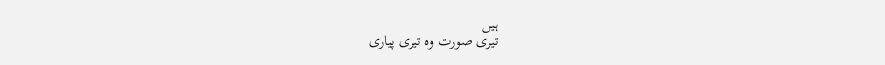ہیں
تیری صورت وہ تیری پیاری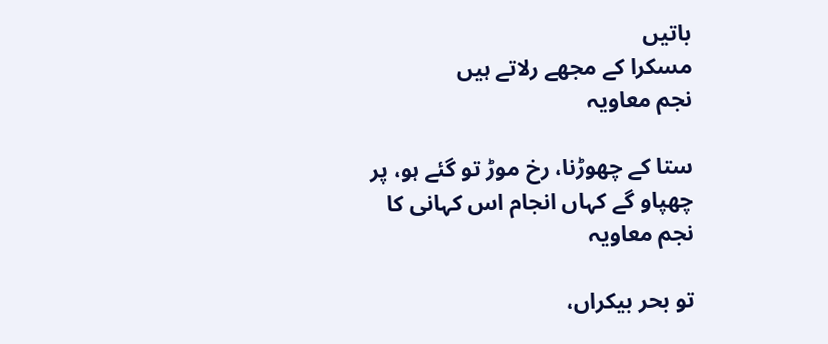باتیں
مسکرا کے مجهے رلاتے ہیں
نجم معاویہ

ستا کے چهوڑنا، رخ موڑ تو گئے ہو، پر
چهپاو گے کہاں انجام اس کہانی کا
نجم معاویہ

تو بحر بیکراں،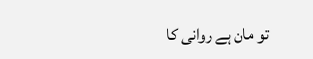تو مان ہے روانی کا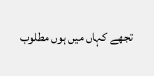تجهے کہاں میں ہوں مطلوب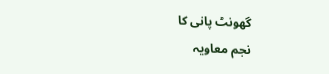گهونٹ پانی کا
نجم معاویہ